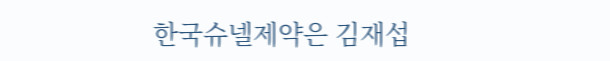한국슈넬제약은 김재섭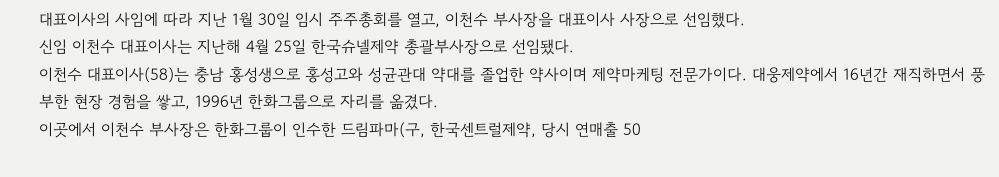대표이사의 사임에 따라 지난 1월 30일 임시 주주총회를 열고, 이천수 부사장을 대표이사 사장으로 선임했다.
신임 이천수 대표이사는 지난해 4월 25일 한국슈넬제약 총괄부사장으로 선임됐다.
이천수 대표이사(58)는 충남 홍성생으로 홍성고와 성균관대 약대를 졸업한 약사이며 제약마케팅 전문가이다. 대웅제약에서 16년간 재직하면서 풍부한 현장 경험을 쌓고, 1996년 한화그룹으로 자리를 옮겼다.
이곳에서 이천수 부사장은 한화그룹이 인수한 드림파마(구, 한국센트럴제약, 당시 연매출 50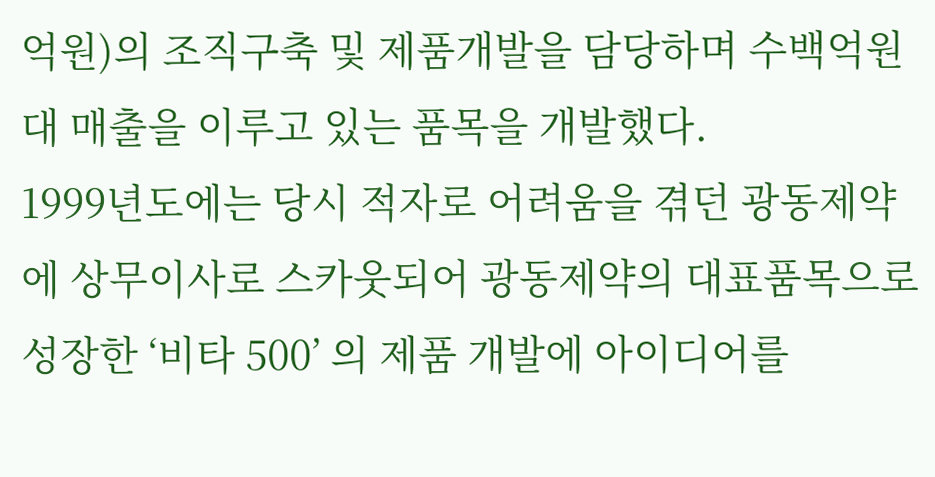억원)의 조직구축 및 제품개발을 담당하며 수백억원대 매출을 이루고 있는 품목을 개발했다.
1999년도에는 당시 적자로 어려움을 겪던 광동제약에 상무이사로 스카웃되어 광동제약의 대표품목으로 성장한 ‘비타 500’ 의 제품 개발에 아이디어를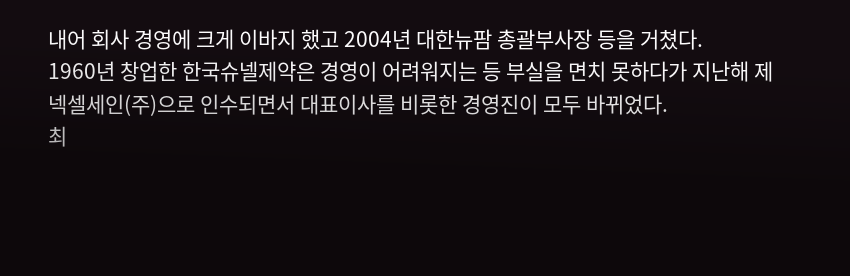내어 회사 경영에 크게 이바지 했고 2004년 대한뉴팜 총괄부사장 등을 거쳤다.
1960년 창업한 한국슈넬제약은 경영이 어려워지는 등 부실을 면치 못하다가 지난해 제넥셀세인(주)으로 인수되면서 대표이사를 비롯한 경영진이 모두 바뀌었다.
최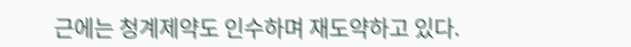근에는 청계제약도 인수하며 재도약하고 있다.